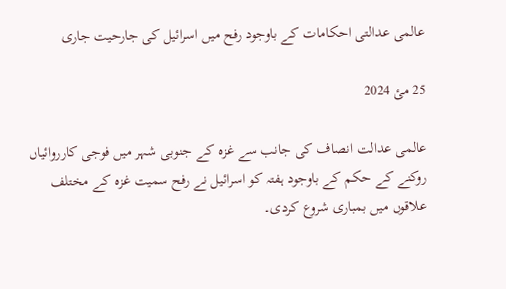عالمی عدالتی احکامات کے باوجود رفح میں اسرائیل کی جارحیت جاری

25 مئ 2024

عالمی عدالت انصاف کی جانب سے غزہ کے جنوبی شہر میں فوجی کارروائیاں روکنے کے حکم کے باوجود ہفتہ کو اسرائیل نے رفح سمیت غزہ کے مختلف علاقوں میں بمباری شروع کردی۔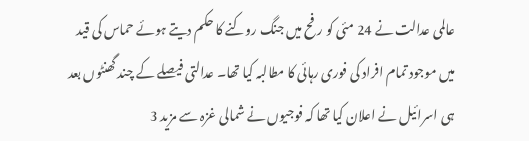عالمی عدالت نے 24 مئی کو رفح میں جنگ روکنے کا حکم دیتے ہوئے حماس کی قید میں موجود تمام افراد کی فوری رہائی کا مطالبہ کیا تھا۔ عدالتی فیصلے کے چند گھنٹوں بعد ہی اسرائیل نے اعلان کیا تھا کہ فوجیوں نے شمالی غزہ سے مزید 3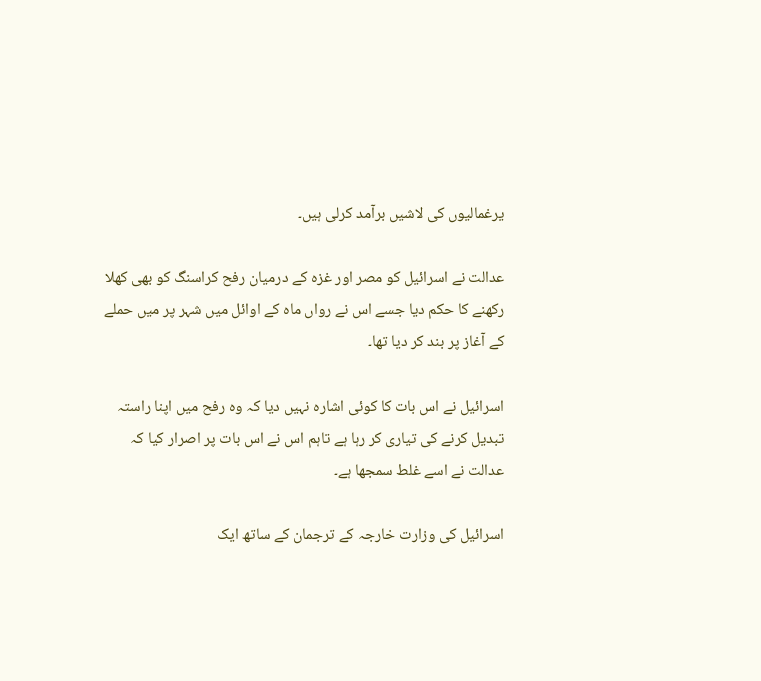یرغمالیوں کی لاشیں برآمد کرلی ہیں۔

عدالت نے اسرائیل کو مصر اور غزہ کے درمیان رفح کراسنگ کو بھی کھلا رکھنے کا حکم دیا جسے اس نے رواں ماہ کے اوائل میں شہر پر میں حملے کے آغاز پر بند کر دیا تھا۔

اسرائیل نے اس بات کا کوئی اشارہ نہیں دیا کہ وہ رفح میں اپنا راستہ تبدیل کرنے کی تیاری کر رہا ہے تاہم اس نے اس بات پر اصرار کیا کہ عدالت نے اسے غلط سمجھا ہے۔

اسرائیل کی وزارت خارجہ کے ترجمان کے ساتھ ایک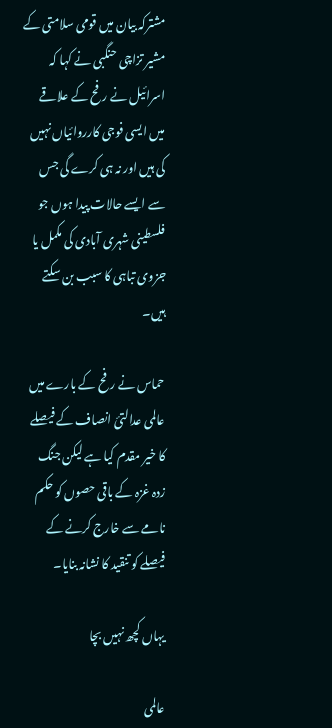مشترکہ بیان میں قومی سلامتی کے مشیر تزاچی حنگبی نے کہا کہ اسرائیل نے رفح کے علاقے میں ایسی فوجی کارروائیاں نہیں کی ہیں اور نہ ہی کرے گی جس سے ایسے حالات پیدا ہوں جو فلسطینی شہری آبادی کی مکمل یا جزوی تباہی کا سبب بن سکتے ہیں۔

حماس نے رفح کے بارے میں عالمی عدالتئ انصاف کے فیصلے کا خیر مقدم کیا ہے لیکن جنگ زدہ غزہ کے باقی حصوں کو حکم نامے سے خارج کرنے کے فیصلے کو تنقید کا نشانہ بنایا۔

یہاں کچھ نہیں بچا

عالمی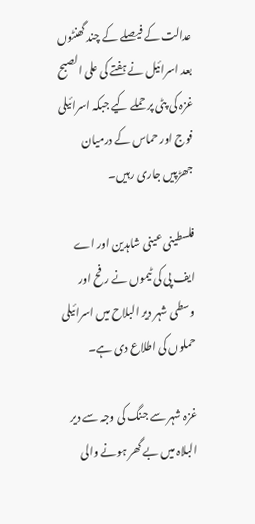عدالت کے فیصلے کے چند گھنٹوں بعد اسرائیل نے ہفتے کی علی الصبح غزہ کی پٹی پر حملے کیے جبکہ اسرائیلی فوج اور حماس کے درمیان جھڑپیں جاری رہیں۔

فلسطینی عینی شاہدین اور اے ایف پی کی ٹیموں نے رفح اور وسطی شہر دیر البلاح میں اسرائیلی حملوں کی اطلاع دی ہے۔

غزہ شہر سے جنگ کی وجہ سے دیر البلاہ میں بے گھر ہونے والی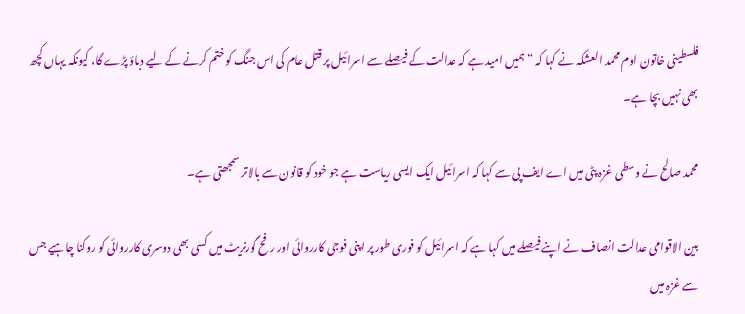فلسطینی خاتون اوم محمد العشکہ نے کہا کہ “ہمیں امید ہے کہ عدالت کے فیصلے سے اسرائیل پر قتل عام کی اس جنگ کو ختم کرنے کے لیے دباؤ پڑے گا، کیونکہ یہاں کچھ بھی نہیں بچا ہے۔

محمد صالح نے وسطی غزہ پٹی میں اے ایف پی سے کہا کہ اسرائیل ایک ایسی ریاست ہے جو خود کو قانون سے بالاتر سمجھتی ہے۔

بین الاقوامی عدالت انصاف نے اپنے فیصلے میں کہا ہے کہ اسرائیل کو فوری طور پر اپنی فوجی کارروائی اور رفح گورنریٹ میں کسی بھی دوسری کارروائی کو روکنا چاہیے جس سے غزہ میں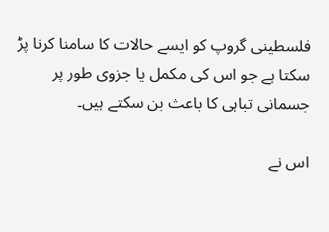فلسطینی گروپ کو ایسے حالات کا سامنا کرنا پڑ سکتا ہے جو اس کی مکمل یا جزوی طور پر جسمانی تباہی کا باعث بن سکتے ہیں۔

اس نے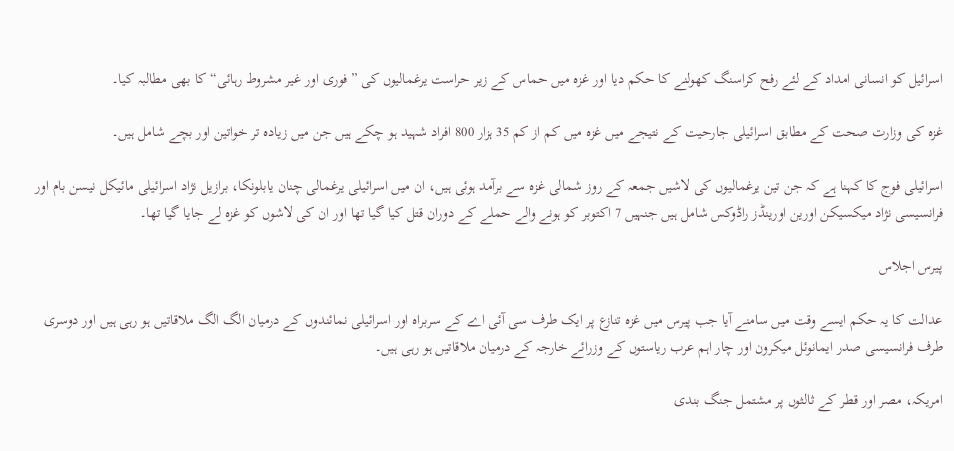اسرائیل کو انسانی امداد کے لئے رفح کراسنگ کھولنے کا حکم دیا اور غزہ میں حماس کے زیر حراست یرغمالیوں کی ”فوری اور غیر مشروط رہائی“ کا بھی مطالبہ کیا۔

غزہ کی وزارت صحت کے مطابق اسرائیلی جارحیت کے نتیجے میں غزہ میں کم از کم 35 ہزار 800 افراد شہید ہو چکے ہیں جن میں زیادہ تر خواتین اور بچے شامل ہیں۔

اسرائیلی فوج کا کہنا ہے کہ جن تین یرغمالیوں کی لاشیں جمعہ کے روز شمالی غزہ سے برآمد ہوئی ہیں، ان میں اسرائیلی یرغمالی چنان یابلونکا، برازیل نژاد اسرائیلی مائیکل نیسن بام اور فرانسیسی نژاد میکسیکن اورین اورینڈز راڈوکس شامل ہیں جنہیں 7 اکتوبر کو ہونے والے حملے کے دوران قتل کیا گیا تھا اور ان کی لاشوں کو غزہ لے جایا گیا تھا۔

پیرس اجلاس

عدالت کا یہ حکم ایسے وقت میں سامنے آیا جب پیرس میں غزہ تنازع پر ایک طرف سی آئی اے کے سربراہ اور اسرائیلی نمائندوں کے درمیان الگ الگ ملاقاتیں ہو رہی ہیں اور دوسری طرف فرانسیسی صدر ایمانوئل میکرون اور چار اہم عرب ریاستوں کے وزرائے خارجہ کے درمیان ملاقاتیں ہو رہی ہیں۔

امریکہ، مصر اور قطر کے ثالثوں پر مشتمل جنگ بندی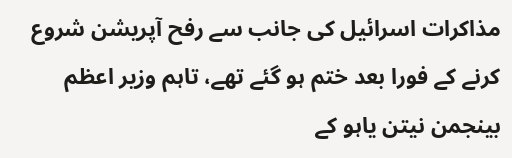مذاکرات اسرائیل کی جانب سے رفح آپریشن شروع کرنے کے فورا بعد ختم ہو گئے تھے، تاہم وزیر اعظم بینجمن نیتن یاہو کے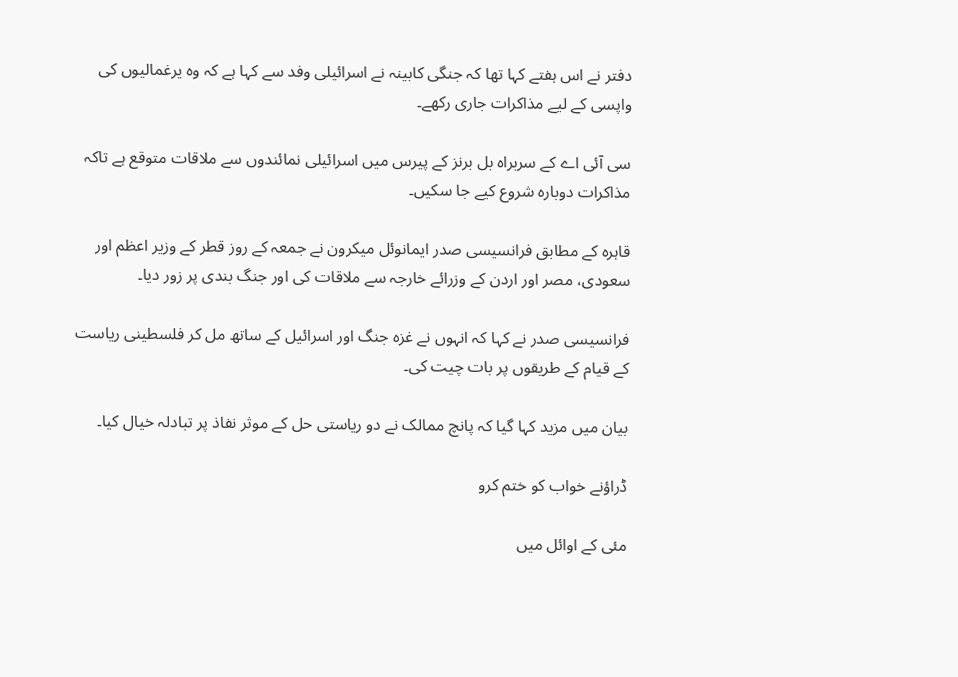دفتر نے اس ہفتے کہا تھا کہ جنگی کابینہ نے اسرائیلی وفد سے کہا ہے کہ وہ یرغمالیوں کی واپسی کے لیے مذاکرات جاری رکھے۔

سی آئی اے کے سربراہ بل برنز کے پیرس میں اسرائیلی نمائندوں سے ملاقات متوقع ہے تاکہ مذاکرات دوبارہ شروع کیے جا سکیں۔

قاہرہ کے مطابق فرانسیسی صدر ایمانوئل میکرون نے جمعہ کے روز قطر کے وزیر اعظم اور سعودی، مصر اور اردن کے وزرائے خارجہ سے ملاقات کی اور جنگ بندی پر زور دیا۔

فرانسیسی صدر نے کہا کہ انہوں نے غزہ جنگ اور اسرائیل کے ساتھ مل کر فلسطینی ریاست کے قیام کے طریقوں پر بات چیت کی۔

بیان میں مزید کہا گیا کہ پانچ ممالک نے دو ریاستی حل کے موثر نفاذ پر تبادلہ خیال کیا۔

ڈراؤنے خواب کو ختم کرو

مئی کے اوائل میں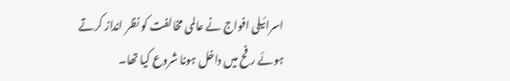اسرائیلی افواج نے عالمی مخالفت کو نظر انداز کرتے ہوئے رفح میں داخل ہونا شروع کیا تھا۔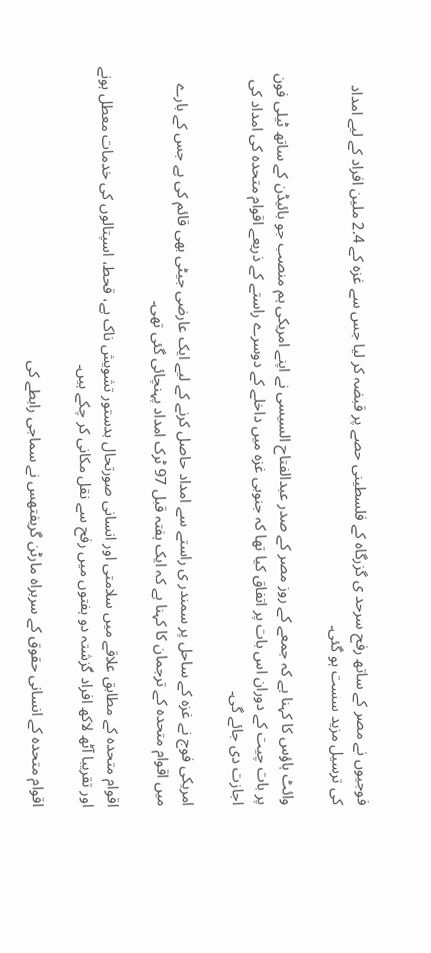فوجیوں نے مصر کے ساتھ رفح سرحد ی گزرگاہ کے فلسطینی حصے پر قبضہ کر لیا جس سے غزہ کے 2.4 ملین افراد کے لیے امداد کی ترسیل مزید سست ہو گئی۔

وائٹ ہاؤس کا کہنا ہے کہ جمعے کے روز مصر کے صدر عبدالفتاح السیسی نے اپنے امریکی ہم منصب جو بائیڈن کے ساتھ ٹیلی فون پر بات چیت کے دوران اس بات پر اتفاق کیا تھا کہ جنوبی غزہ میں داخلے کے دوسرے راستے کے ذریعے اقوام متحدہ کی امداد کی اجازت دی جائے گی۔

امریکی فوج نے غزہ کے ساحل پر سمندر ی راستے سے امداد حاصل کرنے کے لیے ایک عارضی جیٹی بھی قائم کی ہے جس کے بارے میں اقوام متحدہ کے ترجمان کا کہنا ہے کہ ایک ہفتہ قبل 97 ٹرک امداد پہنچائی گئی تھی۔

اقوام متحدہ کے مطابق علاقے میں سلامتی اور انسانی صورتحال بدستور تشویش ناک ہے، قحط، اسپتالوں کی خدمات معطل ہونے اور تقریبا آٹھ لاکھ افراد گزشتہ دو ہفتوں میں رفح سے نقل مکانی کر چکے ہیں۔

اقوام متحدہ کے انسانی حقوق کے سربراہ مارٹن گریفتھس نے سماجی رابطے کی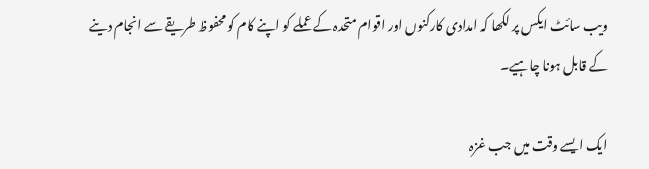ویب سائٹ ایکس پر لکھا کہ امدادی کارکنوں اور اقوام متحدہ کے عملے کو اپنے کام کو محفوظ طریقے سے انجام دینے کے قابل ہونا چاہیے۔

ایک ایسے وقت میں جب غزہ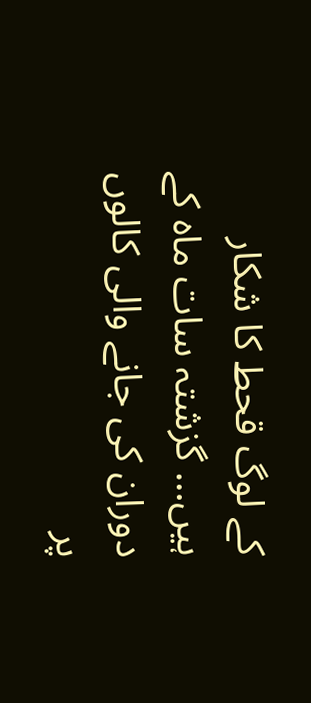کے لوگ قحط کا شکار ہیں… گزشتہ سات ماہ کے دوران کی جانے والی کالوں پر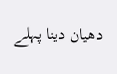دھیان دینا پہلے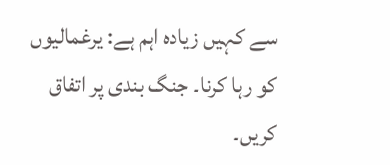سے کہیں زیادہ اہم ہے: یرغمالیوں کو رہا کرنا۔ جنگ بندی پر اتفاق کریں۔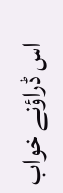اس ڈراؤنے خواب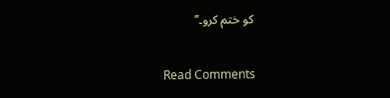کو ختم کرو۔’’

Read Comments